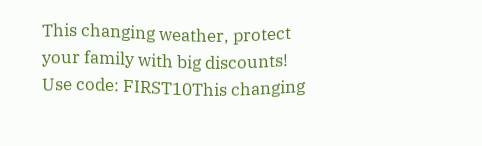This changing weather, protect your family with big discounts! Use code: FIRST10This changing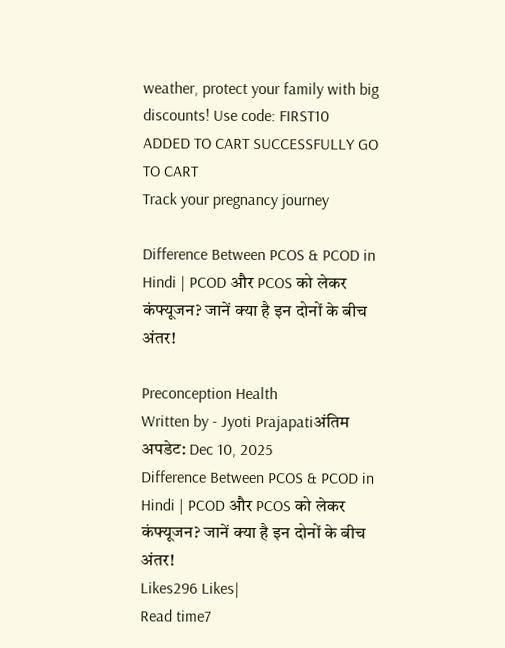weather, protect your family with big discounts! Use code: FIRST10
ADDED TO CART SUCCESSFULLY GO TO CART
Track your pregnancy journey

Difference Between PCOS & PCOD in Hindi | PCOD और PCOS को लेकर कंफ्यूजन? जानें क्या है इन दोनों के बीच अंतर!

Preconception Health
Written by - Jyoti Prajapatiअंतिम अपडेट: Dec 10, 2025
Difference Between PCOS & PCOD in Hindi | PCOD और PCOS को लेकर कंफ्यूजन? जानें क्या है इन दोनों के बीच अंतर!
Likes296 Likes|
Read time7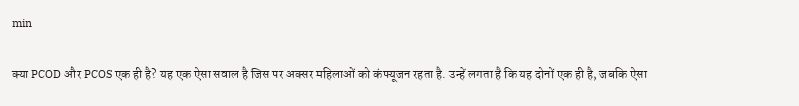min

क्या PCOD और PCOS एक ही है? यह एक ऐसा सवाल है जिस पर अक्सर महिलाओं को कंफ्यूजन रहता है. उन्हें लगता है कि यह दोनों एक ही है, जबकि ऐसा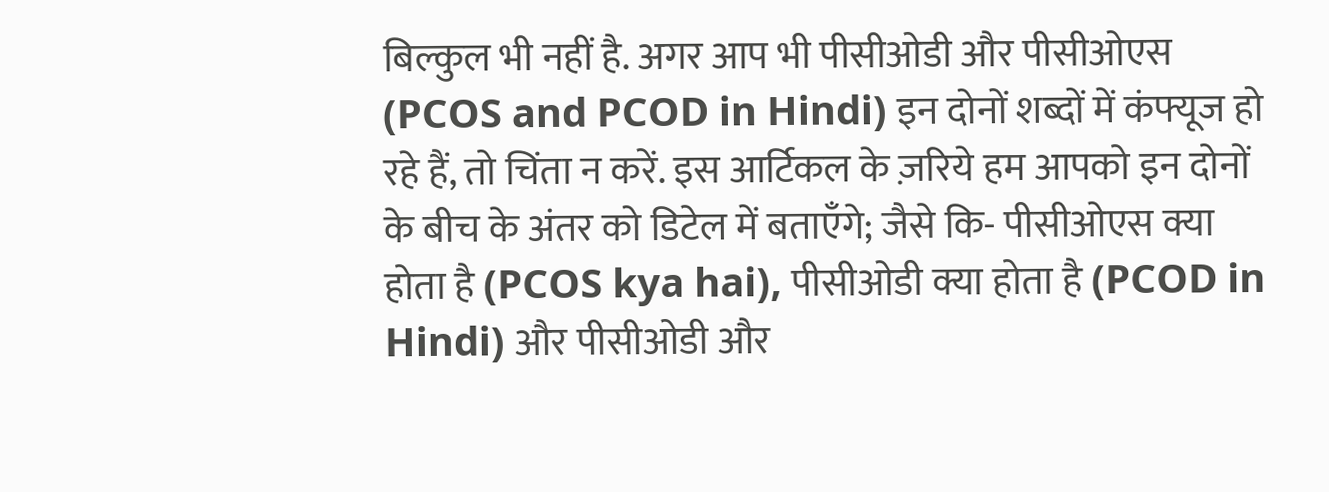बिल्कुल भी नहीं है. अगर आप भी पीसीओडी और पीसीओएस (PCOS and PCOD in Hindi) इन दोनों शब्दों में कंफ्यूज हो रहे हैं, तो चिंता न करें. इस आर्टिकल के ज़रिये हम आपको इन दोनों के बीच के अंतर को डिटेल में बताएँगे; जैसे कि- पीसीओएस क्या होता है (PCOS kya hai), पीसीओडी क्या होता है (PCOD in Hindi) और पीसीओडी और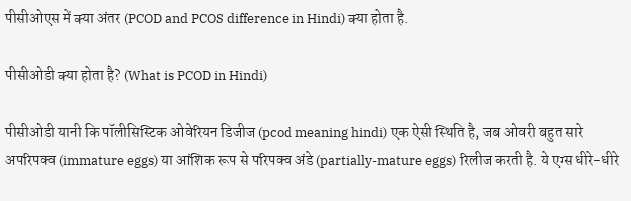पीसीओएस में क्या अंतर (PCOD and PCOS difference in Hindi) क्या होता है.

पीसीओडी क्या होता है? (What is PCOD in Hindi)

पीसीओडी यानी कि पॉलीसिस्टिक ओवेरियन डिजीज (pcod meaning hindi) एक ऐसी स्थिति है, जब ओवरी बहुत सारे अपरिपक्व (immature eggs) या आंशिक रूप से परिपक्व अंडे (partially-mature eggs) रिलीज करती है. ये एग्स धीरे-धीरे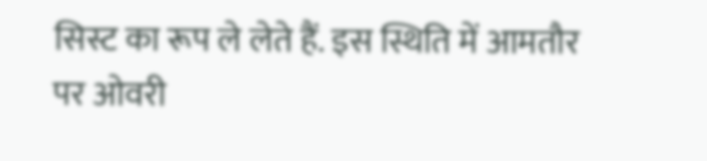सिस्ट का रूप ले लेते हैं. इस स्थिति में आमतौर पर ओवरी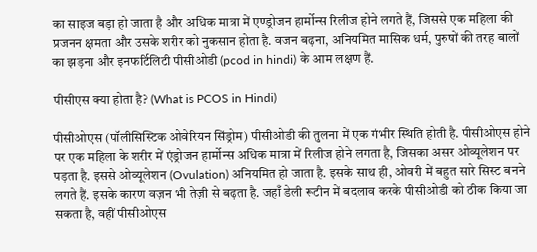का साइज बड़ा हो जाता है और अधिक मात्रा में एण्ड्रोजन हार्मोन्स रिलीज होने लगते हैं, जिससे एक महिला की प्रजनन क्षमता और उसके शरीर को नुकसान होता है. वजन बढ़ना, अनियमित मासिक धर्म, पुरुषों की तरह बालों का झड़ना और इनफर्टिलिटी पीसीओडी (pcod in hindi) के आम लक्षण हैं.

पीसीएस क्या होता है? (What is PCOS in Hindi)

पीसीओएस (पॉलीसिस्टिक ओवेरियन सिंड्रोम) पीसीओडी की तुलना में एक गंभीर स्थिति होती है. पीसीओएस होने पर एक महिला के शरीर में एंड्रोजन हार्मोन्स अधिक मात्रा में रिलीज होने लगता है, जिसका असर ओव्यूलेशन पर पड़ता है. इससे ओव्यूलेशन (Ovulation) अनियमित हो जाता है. इसके साथ ही, ओवरी में बहुत सारे सिस्ट बनने लगते हैं. इसके कारण वज़न भी तेज़ी से बढ़ता है. जहाँ डेली रूटीन में बदलाव करके पीसीओडी को ठीक किया जा सकता है, वहीं पीसीओएस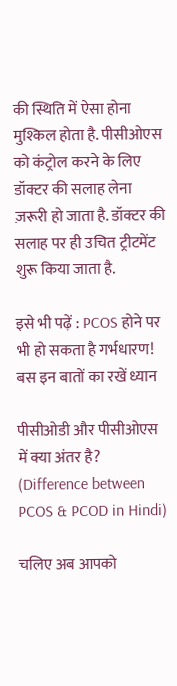की स्थिति में ऐसा होना मुश्किल होता है. पीसीओएस को कंट्रोल करने के लिए डॉक्टर की सलाह लेना ज़रूरी हो जाता है. डॉक्टर की सलाह पर ही उचित ट्रीटमेंट शुरू किया जाता है.

इसे भी पढ़ें : PCOS होने पर भी हो सकता है गर्भधारण! बस इन बातों का रखें ध्यान

पीसीओडी और पीसीओएस में क्या अंतर है? (Difference between PCOS & PCOD in Hindi)

चलिए अब आपको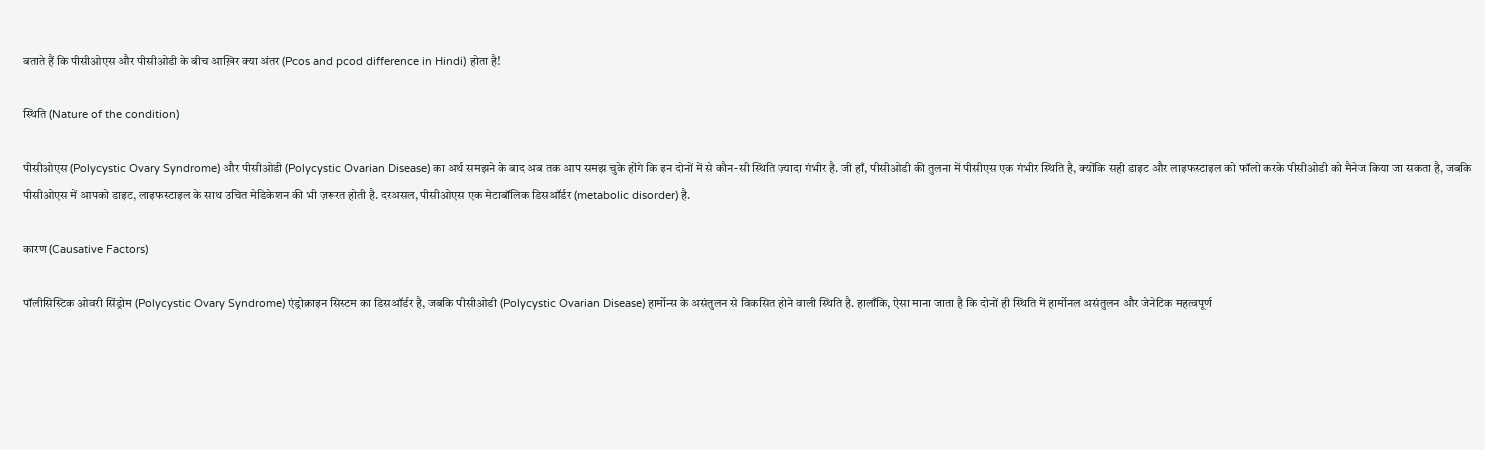बताते हैं कि पीसीओएस और पीसीओडी के बीच आख़िर क्या अंतर (Pcos and pcod difference in Hindi) होता है!

स्थिति (Nature of the condition)

पीसीओएस (Polycystic Ovary Syndrome) और पीसीओडी (Polycystic Ovarian Disease) का अर्थ समझने के बाद अब तक आप समझ चुके होंगे कि इन दोनों में से कौन-सी स्थिति ज़्यादा गंभीर है. जी हाँ, पीसीओडी की तुलना में पीसीएस एक गंभीर स्थिति है, क्योंकि सही डाइट और लाइफस्टाइल को फॉलो करके पीसीओडी को मैनेज किया जा सकता है, जबकि पीसीओएस में आपको डाइट, लाइफस्टाइल के साथ उचित मेडिकेशन की भी ज़रूरत होती है. दरअसल, पीसीओएस एक मेटाबॉलिक डिसऑर्डर (metabolic disorder) है.

कारण (Causative Factors)

पॉलीसिस्टिक ओवरी सिंड्रोम (Polycystic Ovary Syndrome) एंड्रोक्राइन सिस्टम का डिसऑर्डर है, जबकि पीसीओडी (Polycystic Ovarian Disease) हार्मोन्स के असंतुलन से विकसित होने वाली स्थिति है. हालाँकि, ऐसा माना जाता है कि दोनों ही स्थिति में हार्मोनल असंतुलन और जेनेटिक महत्वपूर्ण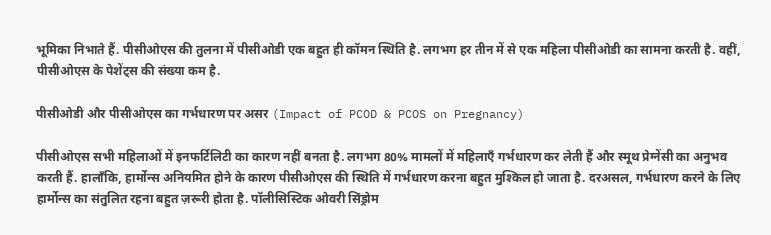भूमिका निभाते हैं. पीसीओएस की तुलना में पीसीओडी एक बहुत ही कॉमन स्थिति है. लगभग हर तीन में से एक महिला पीसीओडी का सामना करती है. वहीं, पीसीओएस के पेशेंट्स की संख्या कम है.

पीसीओडी और पीसीओएस का गर्भधारण पर असर (Impact of PCOD & PCOS on Pregnancy)

पीसीओएस सभी महिलाओं में इनफर्टिलिटी का कारण नहीं बनता है. लगभग 80% मामलों में महिलाएँ गर्भधारण कर लेती हैं और स्मूथ प्रेग्नेंसी का अनुभव करती हैं. हालाँकि, हार्मोन्स अनियमित होने के कारण पीसीओएस की स्थिति में गर्भधारण करना बहुत मुश्किल हो जाता है. दरअसल, गर्भधारण करने के लिए हार्मोन्स का संतुलित रहना बहुत ज़रूरी होता है. पॉलीसिस्टिक ओवरी सिंड्रोम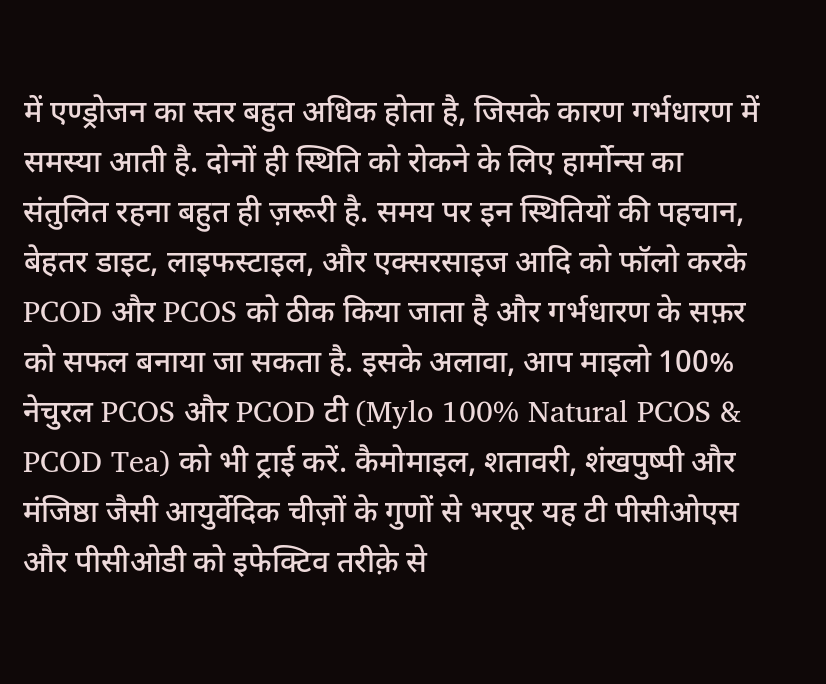में एण्ड्रोजन का स्तर बहुत अधिक होता है, जिसके कारण गर्भधारण में समस्या आती है. दोनों ही स्थिति को रोकने के लिए हार्मोन्स का संतुलित रहना बहुत ही ज़रूरी है. समय पर इन स्थितियों की पहचान, बेहतर डाइट, लाइफस्टाइल, और एक्सरसाइज आदि को फॉलो करके PCOD और PCOS को ठीक किया जाता है और गर्भधारण के सफ़र को सफल बनाया जा सकता है. इसके अलावा, आप माइलो 100% नेचुरल PCOS और PCOD टी (Mylo 100% Natural PCOS & PCOD Tea) को भी ट्राई करें. कैमोमाइल, शतावरी, शंखपुष्पी और मंजिष्ठा जैसी आयुर्वेदिक चीज़ों के गुणों से भरपूर यह टी पीसीओएस और पीसीओडी को इफेक्टिव तरीक़े से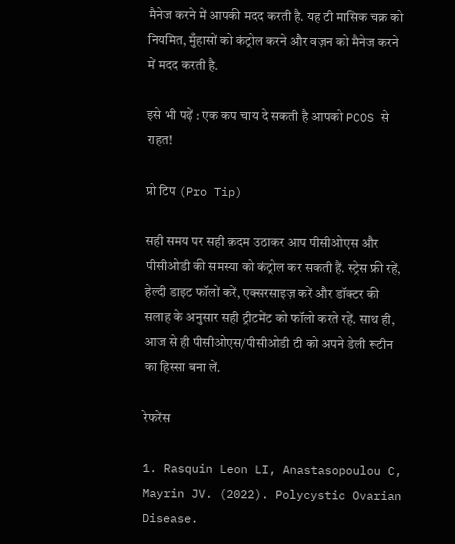मैनेज करने में आपकी मदद करती है. यह टी मासिक चक्र को नियमित, मुँहासों को कंट्रोल करने और वज़न को मैनेज करने में मदद करती है.

इसे भी पढ़ें : एक कप चाय दे सकती है आपको PCOS से राहत!

प्रो टिप (Pro Tip)

सही समय पर सही क़दम उठाकर आप पीसीओएस और पीसीओडी की समस्या को कंट्रोल कर सकती हैं. स्ट्रेस फ्री रहें, हेल्दी डाइट फॉलों करें, एक्सरसाइज़ करें और डॉक्टर की सलाह के अनुसार सही ट्रीटमेंट को फॉलो करते रहें. साथ ही, आज से ही पीसीओएस/पीसीओडी टी को अपने डेली रूटीन का हिस्सा बना लें.

रेफरेंस

1. Rasquin Leon LI, Anastasopoulou C, Mayrin JV. (2022). Polycystic Ovarian Disease.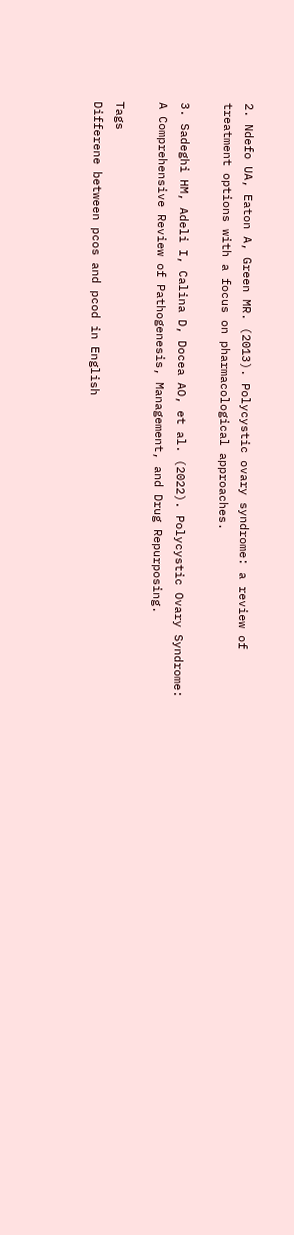2. Ndefo UA, Eaton A, Green MR. (2013). Polycystic ovary syndrome: a review of treatment options with a focus on pharmacological approaches.

3. Sadeghi HM, Adeli I, Calina D, Docea AO, et al. (2022). Polycystic Ovary Syndrome: A Comprehensive Review of Pathogenesis, Management, and Drug Repurposing.

Tags
Differene between pcos and pcod in English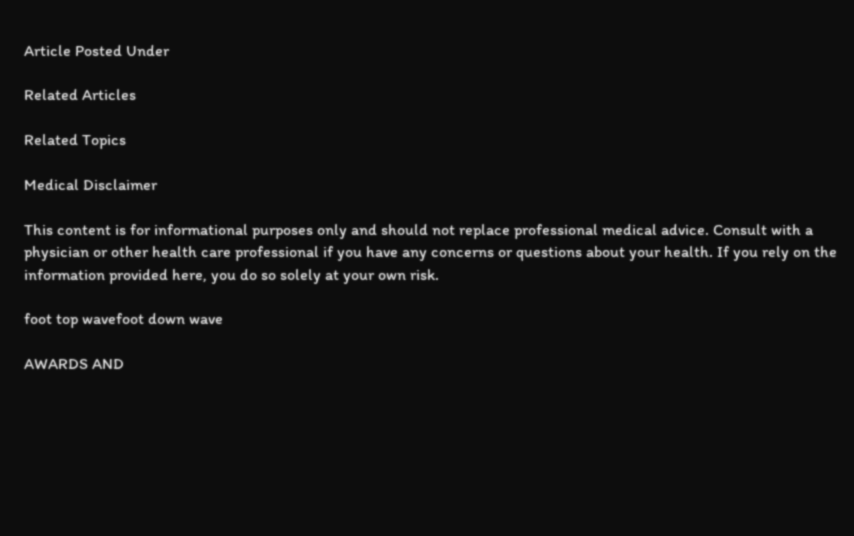Article Posted Under

Related Articles

Related Topics

Medical Disclaimer

This content is for informational purposes only and should not replace professional medical advice. Consult with a physician or other health care professional if you have any concerns or questions about your health. If you rely on the information provided here, you do so solely at your own risk.

foot top wavefoot down wave

AWARDS AND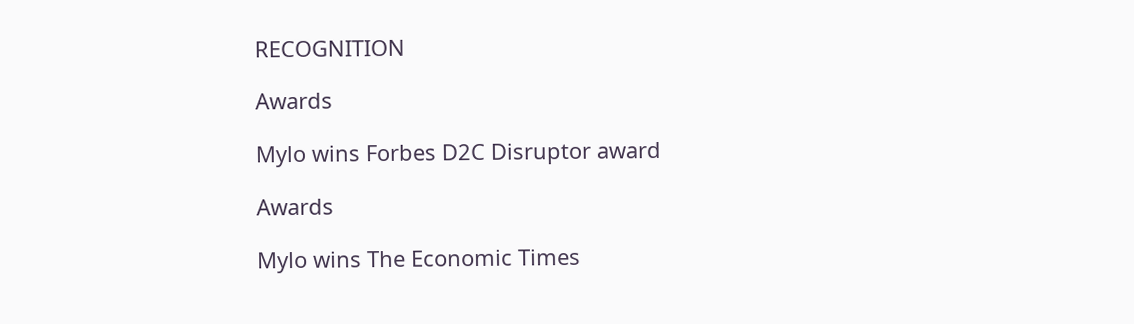RECOGNITION

Awards

Mylo wins Forbes D2C Disruptor award

Awards

Mylo wins The Economic Times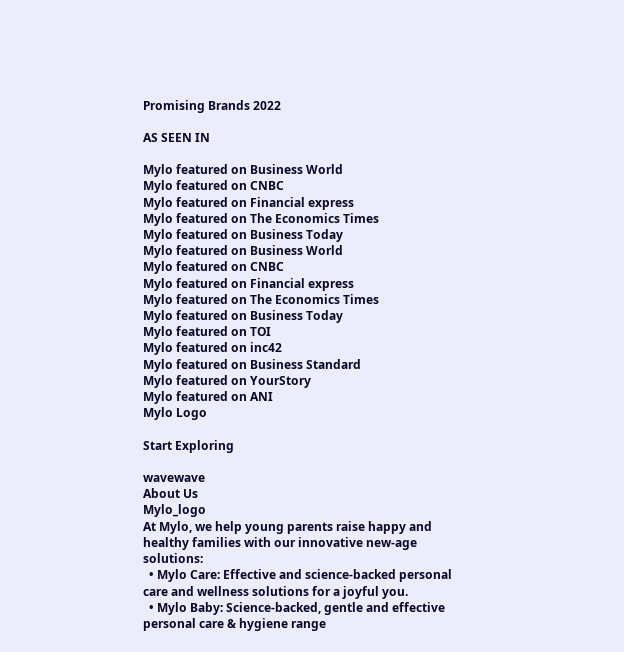Promising Brands 2022

AS SEEN IN

Mylo featured on Business World
Mylo featured on CNBC
Mylo featured on Financial express
Mylo featured on The Economics Times
Mylo featured on Business Today
Mylo featured on Business World
Mylo featured on CNBC
Mylo featured on Financial express
Mylo featured on The Economics Times
Mylo featured on Business Today
Mylo featured on TOI
Mylo featured on inc42
Mylo featured on Business Standard
Mylo featured on YourStory
Mylo featured on ANI
Mylo Logo

Start Exploring

wavewave
About Us
Mylo_logo
At Mylo, we help young parents raise happy and healthy families with our innovative new-age solutions:
  • Mylo Care: Effective and science-backed personal care and wellness solutions for a joyful you.
  • Mylo Baby: Science-backed, gentle and effective personal care & hygiene range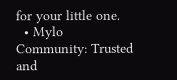for your little one.
  • Mylo Community: Trusted and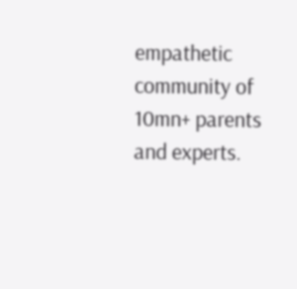empathetic community of 10mn+ parents and experts.